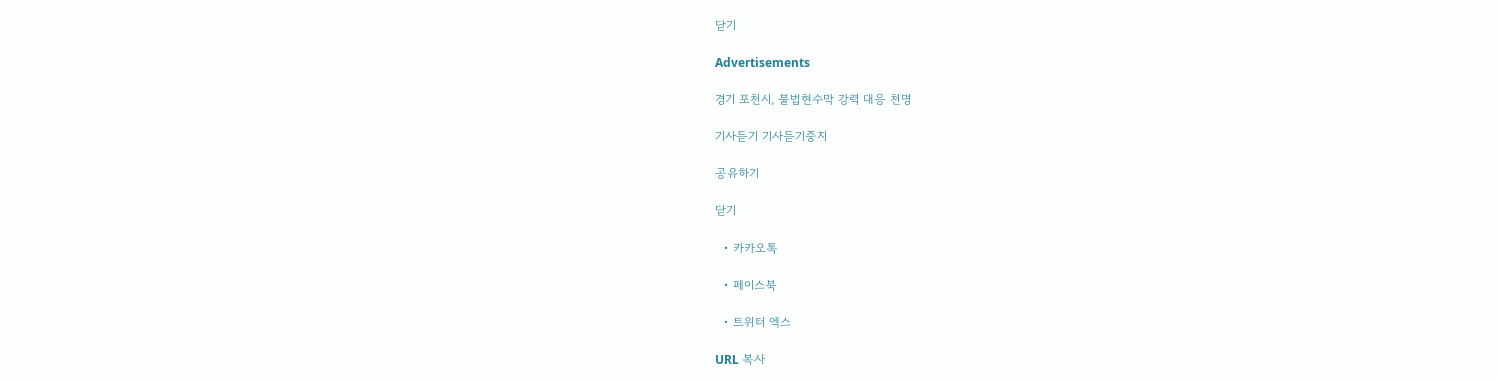닫기

Advertisements

경기 포천시, 불법현수막 강력 대응 천명

기사듣기 기사듣기중지

공유하기

닫기

  • 카카오톡

  • 페이스북

  • 트위터 엑스

URL 복사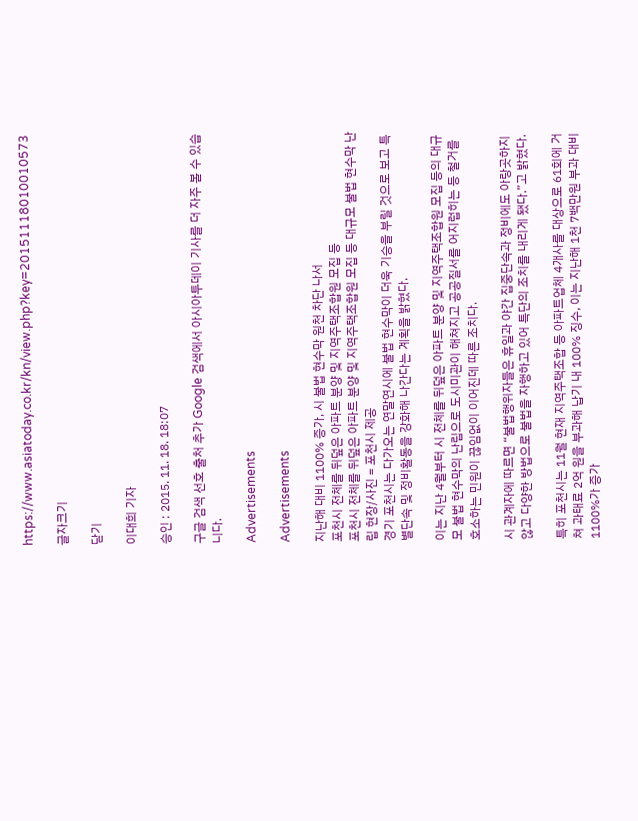https://www.asiatoday.co.kr/kn/view.php?key=20151118010010573

글자크기

닫기

이대희 기자

승인 : 2015. 11. 18. 18:07

구글 검색 선호 출처 추가 Google 검색에서 아시아투데이 기사를 더 자주 볼 수 있습니다.

Advertisements

Advertisements

지난해 대비 1100% 증가, 시 불법 현수막 원천 차단 나서
포천시 전체를 뒤덮은 아파트 분양 및 지역주택조합원 모집 등
포천시 전체를 뒤덮은 아파트 분양 및 지역주택조합원 모집 등 대규모 불법 현수막 난립 현장/사진 = 포천시 제공
경기 포천시는 다가오는 연말연시에 불법 현수막이 더욱 기승을 부릴 것으로 보고 특별단속 및 정비활동을 강화해 나간다는 계획을 밝혔다.

이는 지난 4월부터 시 전체를 뒤덮은 아파트 분양 및 지역주택조합원 모집 등의 대규모 불법 현수막의 난립으로 도시미관이 해쳐지고 공공질서를 어지럽히는 등 철거를 호소하는 민원이 끊임없이 이어진데 따른 조치다.

시 관계자에 따르면 “불법행위자들은 휴일과 야간 집중단속과 정비에도 아랑곳하지 않고 다양한 방법으로 불법을 자행하고 있어 특단의 조치를 내리게 됐다.”고 밝혔다.

특히 포천시는 11월 현재 지역주택조합 등 아파트업체 4개사를 대상으로 61회에 거쳐 과태료 2억 원을 부과해 납기 내 100% 징수, 이는 지난해 1천 7백만원 부과 대비 1100%가 증가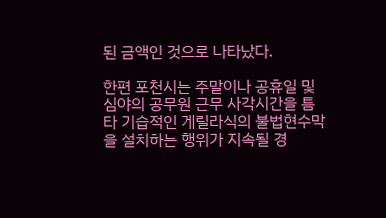된 금액인 것으로 나타났다.

한편 포천시는 주말이나 공휴일 및 심야의 공무원 근무 사각시간을 틈타 기습적인 게릴라식의 불법현수막을 설치하는 행위가 지속될 경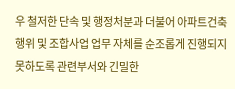우 철저한 단속 및 행정처분과 더불어 아파트건축행위 및 조합사업 업무 자체를 순조롭게 진행되지 못하도록 관련부서와 긴밀한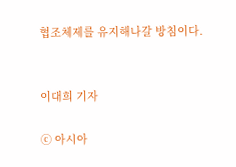협조체제를 유지해나갈 방침이다.


이대희 기자

ⓒ 아시아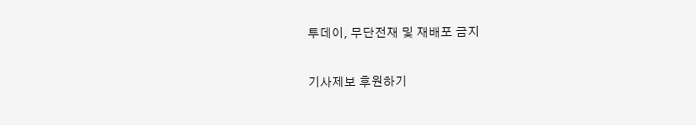투데이, 무단전재 및 재배포 금지

기사제보 후원하기